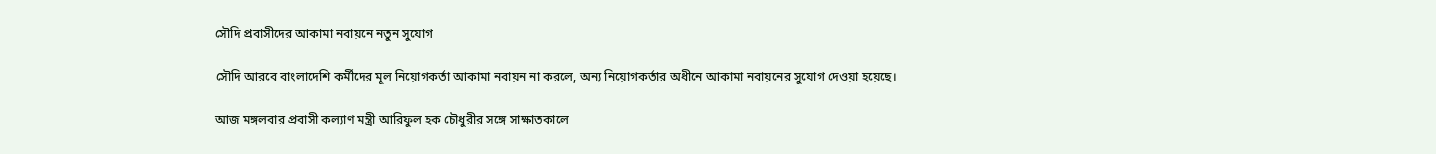সৌদি প্রবাসীদের আকামা নবায়নে নতুন সুযোগ

সৌদি আরবে বাংলাদেশি কর্মীদের মূল নিয়োগকর্তা আকামা নবায়ন না করলে, অন্য নিয়োগকর্তার অধীনে আকামা নবায়নের সুযোগ দেওয়া হয়েছে।

আজ মঙ্গলবার প্রবাসী কল্যাণ মন্ত্রী আরিফুল হক চৌধুরীর সঙ্গে সাক্ষাতকালে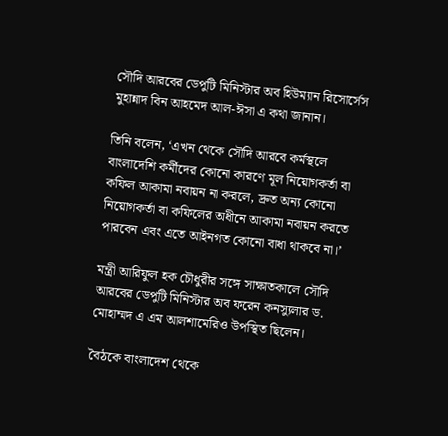সৌদি আরবের ডেপুটি মিনিস্টার অব হিউম্যান রিসোর্সেস মুহান্নাদ বিন আহমেদ আল-ঈসা এ কথা জানান।

তিনি বলেন, ‘এখন থেকে সৌদি আরবে কর্মস্থলে বাংলাদেশি কর্মীদের কোনো কারণে মূল নিয়োগকর্তা বা কফিল আকামা নবায়ন না করলে, দ্রুত অন্য কোনো নিয়োগকর্তা বা কফিলের অধীনে আকামা নবায়ন করতে পারবেন এবং এতে আইনগত কোনো বাধা থাকবে না।’

মন্ত্রী আরিফুল হক চৌধুরীর সঙ্গে সাক্ষাতকালে সৌদি আরবের ডেপুটি মিনিস্টার অব ফরেন কনস্যুলার ড. মোহাম্মদ এ এম আলশামেরিও উপস্থিত ছিলেন।

বৈঠকে বাংলাদেশ থেকে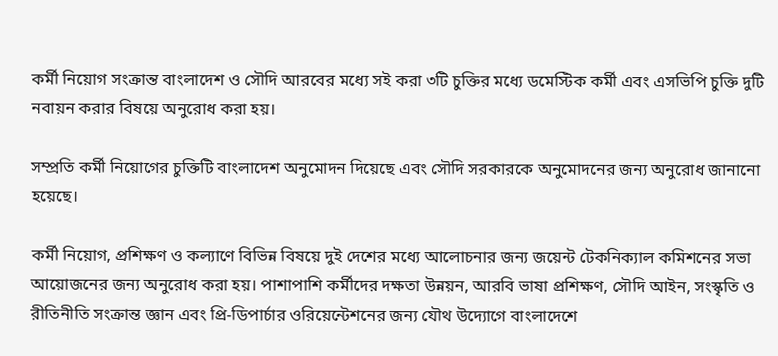কর্মী নিয়োগ সংক্রান্ত বাংলাদেশ ও সৌদি আরবের মধ্যে সই করা ৩টি চুক্তির মধ্যে ডমেস্টিক কর্মী এবং এসভিপি চুক্তি দুটি নবায়ন করার বিষয়ে অনুরোধ করা হয়।

সম্প্রতি কর্মী নিয়োগের চুক্তিটি বাংলাদেশ অনুমোদন দিয়েছে এবং সৌদি সরকারকে অনুমোদনের জন্য অনুরোধ জানানো হয়েছে।

কর্মী নিয়োগ, প্রশিক্ষণ ও কল্যাণে বিভিন্ন বিষয়ে দুই দেশের মধ্যে আলোচনার জন্য জয়েন্ট টেকনিক্যাল কমিশনের সভা আয়োজনের জন্য অনুরোধ করা হয়। পাশাপাশি কর্মীদের দক্ষতা উন্নয়ন, আরবি ভাষা প্রশিক্ষণ, সৌদি আইন, সংস্কৃতি ও রীতিনীতি সংক্রান্ত জ্ঞান এবং প্রি-ডিপার্চার ওরিয়েন্টেশনের জন্য যৌথ উদ্যোগে বাংলাদেশে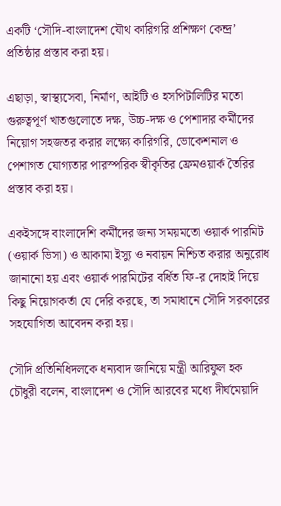একটি ‘সৌদি-বাংলাদেশ যৌথ কারিগরি প্রশিক্ষণ কেন্দ্র’ প্রতিষ্ঠার প্রস্তাব করা হয়।

এছাড়া, স্বাস্থ্যসেবা, নির্মাণ, আইটি ও হসপিটালিটির মতো গুরুত্বপূর্ণ খাতগুলোতে দক্ষ, উচ্চ-দক্ষ ও পেশাদার কর্মীদের নিয়োগ সহজতর করার লক্ষ্যে কারিগরি, ভোকেশনাল ও পেশাগত যোগ্যতার পারস্পরিক স্বীকৃতির ফ্রেমওয়ার্ক তৈরির প্রস্তাব করা হয়।

একইসঙ্গে বাংলাদেশি কর্মীদের জন্য সময়মতো ওয়ার্ক পারমিট (ওয়ার্ক ভিসা) ও আকামা ইস্যু ও নবায়ন নিশ্চিত করার অনুরোধ জানানো হয় এবং ওয়ার্ক পারমিটের বর্ধিত ফি-র দোহাই দিয়ে কিছু নিয়োগকর্তা যে দেরি করছে, তা সমাধানে সৌদি সরকারের সহযোগিতা আবেদন করা হয়।

সৌদি প্রতিনিধিদলকে ধন্যবাদ জানিয়ে মন্ত্রী আরিফুল হক চৌধুরী বলেন, বাংলাদেশ ও সৌদি আরবের মধ্যে দীর্ঘমেয়াদি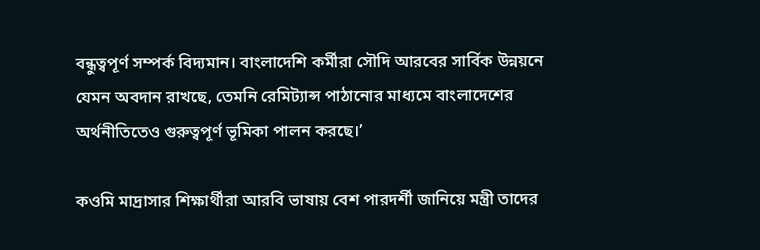বন্ধুত্বপূর্ণ সম্পর্ক বিদ্যমান। বাংলাদেশি কর্মীরা সৌদি আরবের সার্বিক উন্নয়নে যেমন অবদান রাখছে, তেমনি রেমিট্যান্স পাঠানোর মাধ্যমে বাংলাদেশের অর্থনীতিতেও গুরুত্বপূর্ণ ভূমিকা পালন করছে।’

কওমি মাদ্রাসার শিক্ষার্থীরা আরবি ভাষায় বেশ পারদর্শী জানিয়ে মন্ত্রী তাদের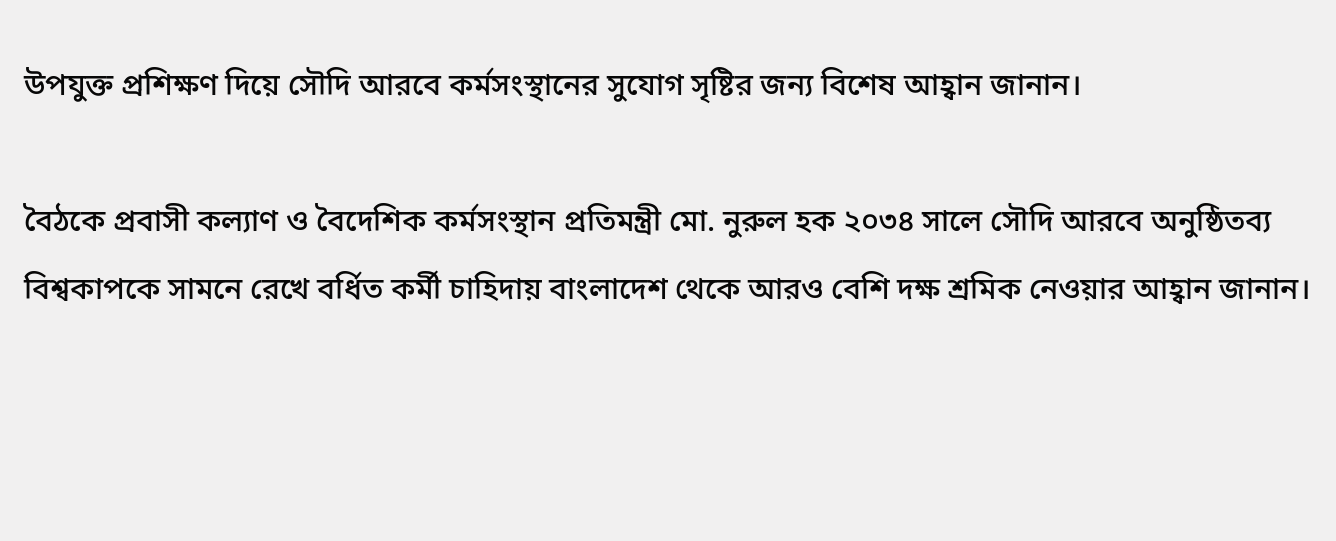উপযুক্ত প্রশিক্ষণ দিয়ে সৌদি আরবে কর্মসংস্থানের সুযোগ সৃষ্টির জন্য বিশেষ আহ্বান জানান।

বৈঠকে প্রবাসী কল্যাণ ও বৈদেশিক কর্মসংস্থান প্রতিমন্ত্রী মো. নুরুল হক ২০৩৪ সালে সৌদি আরবে অনুষ্ঠিতব্য বিশ্বকাপকে সামনে রেখে বর্ধিত কর্মী চাহিদায় বাংলাদেশ থেকে আরও বেশি দক্ষ শ্রমিক নেওয়ার আহ্বান জানান।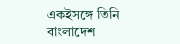একইসঙ্গে তিনি বাংলাদেশ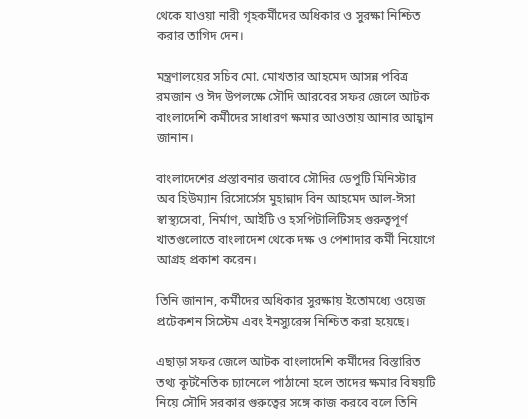থেকে যাওয়া নারী গৃহকর্মীদের অধিকার ও সুরক্ষা নিশ্চিত করার তাগিদ দেন।

মন্ত্রণালয়ের সচিব মো. মোখতার আহমেদ আসন্ন পবিত্র রমজান ও ঈদ উপলক্ষে সৌদি আরবের সফর জেলে আটক বাংলাদেশি কর্মীদের সাধারণ ক্ষমার আওতায় আনার আহ্বান জানান।

বাংলাদেশের প্রস্তাবনার জবাবে সৌদির ডেপুটি মিনিস্টার অব হিউম্যান রিসোর্সেস মুহান্নাদ বিন আহমেদ আল-ঈসা স্বাস্থ্যসেবা, নির্মাণ, আইটি ও হসপিটালিটিসহ গুরুত্বপূর্ণ খাতগুলোতে বাংলাদেশ থেকে দক্ষ ও পেশাদার কর্মী নিয়োগে আগ্রহ প্রকাশ করেন।

তিনি জানান, কর্মীদের অধিকার সুরক্ষায় ইতোমধ্যে ওয়েজ প্রটেকশন সিস্টেম এবং ইনস্যুরেন্স নিশ্চিত করা হয়েছে।

এছাড়া সফর জেলে আটক বাংলাদেশি কর্মীদের বিস্তারিত তথ্য কূটনৈতিক চ্যানেলে পাঠানো হলে তাদের ক্ষমার বিষয়টি নিয়ে সৌদি সরকার গুরুত্বের সঙ্গে কাজ করবে বলে তিনি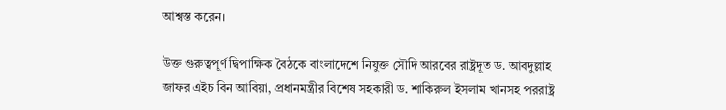আশ্বস্ত করেন।

উক্ত গুরুত্বপূর্ণ দ্বিপাক্ষিক বৈঠকে বাংলাদেশে নিযুক্ত সৌদি আরবের রাষ্ট্রদূত ড. আবদুল্লাহ জাফর এইচ বিন আবিয়া, প্রধানমন্ত্রীর বিশেষ সহকারী ড. শাকিরুল ইসলাম খানসহ পররাষ্ট্র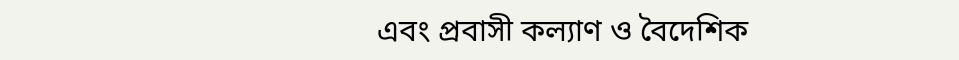এবং প্রবাসী কল্যাণ ও বৈদেশিক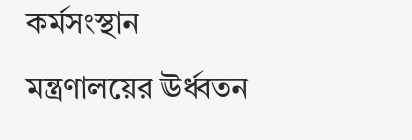কর্মসংস্থান মন্ত্রণালয়ের ঊর্ধ্বতন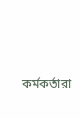কর্মকর্তারা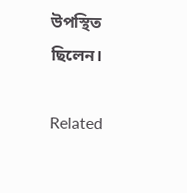উপস্থিত ছিলেন।

Related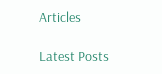Articles

Latest Posts